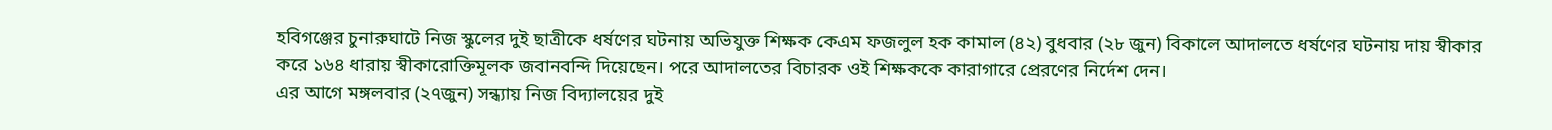হবিগঞ্জের চুনারুঘাটে নিজ স্কুলের দুই ছাত্রীকে ধর্ষণের ঘটনায় অভিযুক্ত শিক্ষক কেএম ফজলুল হক কামাল (৪২) বুধবার (২৮ জুন) বিকালে আদালতে ধর্ষণের ঘটনায় দায় স্বীকার করে ১৬৪ ধারায় স্বীকারোক্তিমূলক জবানবন্দি দিয়েছেন। পরে আদালতের বিচারক ওই শিক্ষককে কারাগারে প্রেরণের নির্দেশ দেন।
এর আগে মঙ্গলবার (২৭জুন) সন্ধ্যায় নিজ বিদ্যালয়ের দুই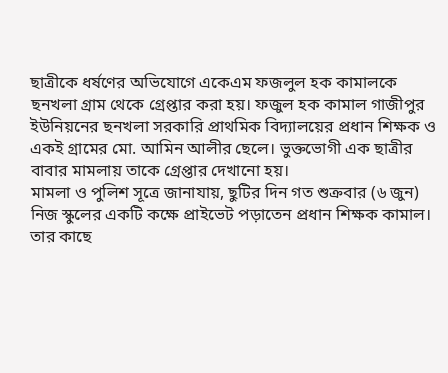ছাত্রীকে ধর্ষণের অভিযোগে একেএম ফজলুল হক কামালকে ছনখলা গ্রাম থেকে গ্রেপ্তার করা হয়। ফজুল হক কামাল গাজীপুর ইউনিয়নের ছনখলা সরকারি প্রাথমিক বিদ্যালয়ের প্রধান শিক্ষক ও একই গ্রামের মো. আমিন আলীর ছেলে। ভুক্তভোগী এক ছাত্রীর বাবার মামলায় তাকে গ্রেপ্তার দেখানো হয়।
মামলা ও পুলিশ সূত্রে জানাযায়, ছুটির দিন গত শুক্রবার (৬ জুন) নিজ স্কুলের একটি কক্ষে প্রাইভেট পড়াতেন প্রধান শিক্ষক কামাল। তার কাছে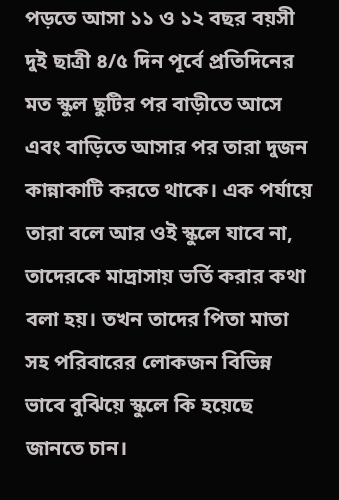পড়তে আসা ১১ ও ১২ বছর বয়সী দুই ছাত্রী ৪/৫ দিন পূর্বে প্রতিদিনের মত স্কুল ছুটির পর বাড়ীতে আসে এবং বাড়িতে আসার পর তারা দুজন কান্নাকাটি করতে থাকে। এক পর্যায়ে তারা বলে আর ওই স্কুলে যাবে না, তাদেরকে মাদ্রাসায় ভর্তি করার কথা বলা হয়। তখন তাদের পিতা মাতা সহ পরিবারের লোকজন বিভিন্ন ভাবে বুঝিয়ে স্কুলে কি হয়েছে জানতে চান।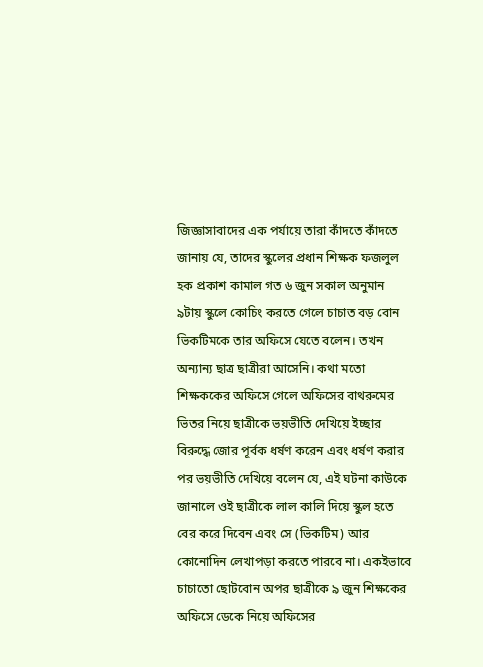জিজ্ঞাসাবাদের এক পর্যায়ে তারা কাঁদতে কাঁদতে জানায় যে, তাদের স্কুলের প্রধান শিক্ষক ফজলুল হক প্রকাশ কামাল গত ৬ জুন সকাল অনুমান ৯টায় স্কুলে কোচিং করতে গেলে চাচাত বড় বোন ভিকটিমকে তার অফিসে যেতে বলেন। তখন অন্যান্য ছাত্র ছাত্রীরা আসেনি। কথা মতো শিক্ষককের অফিসে গেলে অফিসের বাথরুমের ভিতর নিয়ে ছাত্রীকে ভয়ভীতি দেখিয়ে ইচ্ছার বিরুদ্ধে জোর পূর্বক ধর্ষণ করেন এবং ধর্ষণ করার পর ভয়ভীতি দেখিয়ে বলেন যে, এই ঘটনা কাউকে জানালে ওই ছাত্রীকে লাল কালি দিয়ে স্কুল হতে বের করে দিবেন এবং সে (ভিকটিম) আর কোনোদিন লেখাপড়া করতে পারবে না। একইভাবে চাচাতো ছোটবোন অপর ছাত্রীকে ৯ জুন শিক্ষকের অফিসে ডেকে নিয়ে অফিসের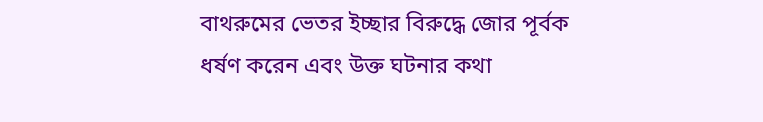বাথরুমের ভেতর ইচ্ছার বিরুদ্ধে জোর পূর্বক ধর্ষণ করেন এবং উক্ত ঘটনার কথা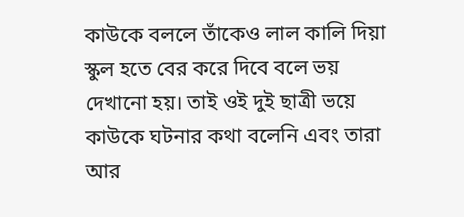কাউকে বললে তাঁকেও লাল কালি দিয়া স্কুল হতে বের করে দিবে বলে ভয় দেখানো হয়। তাই ওই দুই ছাত্রী ভয়ে কাউকে ঘটনার কথা বলেনি এবং তারা আর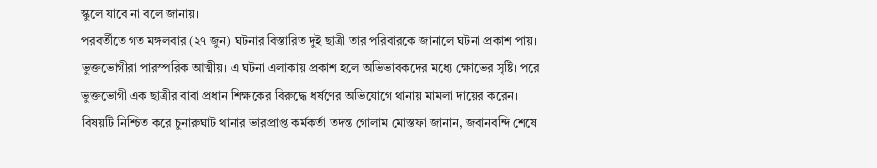স্কুলে যাবে না বলে জানায়।
পরবর্তীতে গত মঙ্গলবার (২৭ জুন) ঘটনার বিস্তারিত দুই ছাত্রী তার পরিবারকে জানালে ঘটনা প্রকাশ পায়। ভুক্তভোগীরা পারস্পরিক আত্মীয়। এ ঘটনা এলাকায় প্রকাশ হলে অভিভাবকদের মধ্যে ক্ষোভের সৃষ্টি। পরে ভুক্তভোগী এক ছাত্রীর বাবা প্রধান শিক্ষকের বিরুদ্ধে ধর্ষণের অভিযোগে থানায় মামলা দায়ের করেন।
বিষয়টি নিশ্চিত করে চুনারুঘাট থানার ভারপ্রাপ্ত কর্মকর্তা তদন্ত গোলাম মোস্তফা জানান, জবানবন্দি শেষে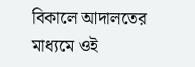বিকালে আদালতের মাধ্যমে ওই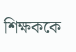শিক্ষককে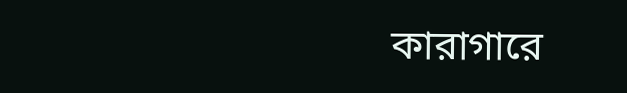কারাগারে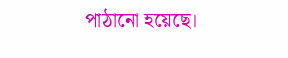পাঠানো হয়েছে।